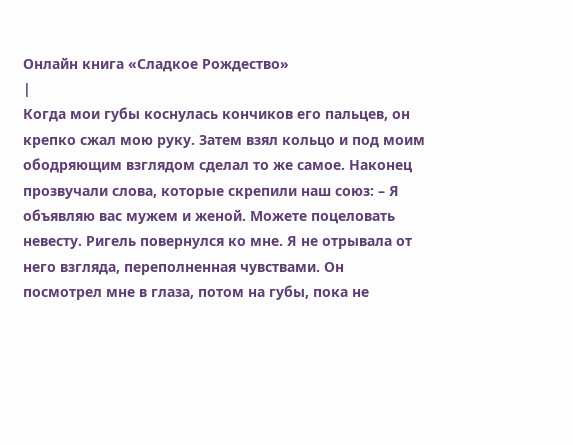Онлайн книга «Сладкое Рождество»
|
Когда мои губы коснулась кончиков его пальцев, он крепко сжал мою руку. Затем взял кольцо и под моим ободряющим взглядом сделал то же самое. Наконец прозвучали слова, которые скрепили наш союз: – Я объявляю вас мужем и женой. Можете поцеловать невесту. Ригель повернулся ко мне. Я не отрывала от него взгляда, переполненная чувствами. Он посмотрел мне в глаза, потом на губы, пока не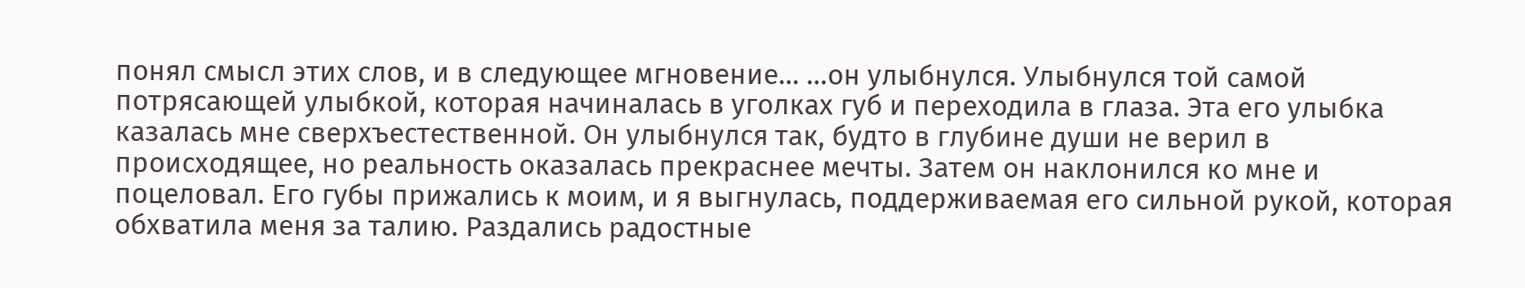понял смысл этих слов, и в следующее мгновение… …он улыбнулся. Улыбнулся той самой потрясающей улыбкой, которая начиналась в уголках губ и переходила в глаза. Эта его улыбка казалась мне сверхъестественной. Он улыбнулся так, будто в глубине души не верил в происходящее, но реальность оказалась прекраснее мечты. Затем он наклонился ко мне и поцеловал. Его губы прижались к моим, и я выгнулась, поддерживаемая его сильной рукой, которая обхватила меня за талию. Раздались радостные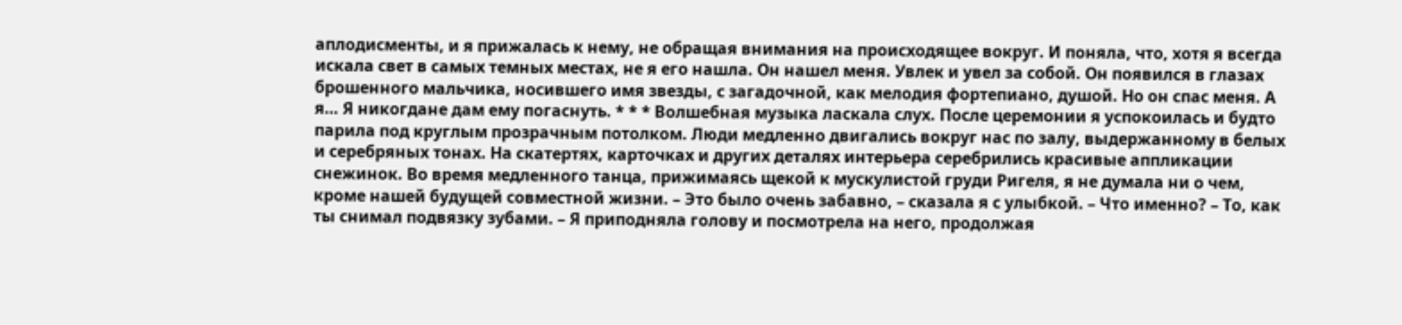аплодисменты, и я прижалась к нему, не обращая внимания на происходящее вокруг. И поняла, что, хотя я всегда искала свет в самых темных местах, не я его нашла. Он нашел меня. Увлек и увел за собой. Он появился в глазах брошенного мальчика, носившего имя звезды, с загадочной, как мелодия фортепиано, душой. Но он спас меня. А я… Я никогдане дам ему погаснуть. * * * Волшебная музыка ласкала слух. После церемонии я успокоилась и будто парила под круглым прозрачным потолком. Люди медленно двигались вокруг нас по залу, выдержанному в белых и серебряных тонах. На скатертях, карточках и других деталях интерьера серебрились красивые аппликации снежинок. Во время медленного танца, прижимаясь щекой к мускулистой груди Ригеля, я не думала ни о чем, кроме нашей будущей совместной жизни. – Это было очень забавно, – сказала я с улыбкой. – Что именно? – То, как ты снимал подвязку зубами. – Я приподняла голову и посмотрела на него, продолжая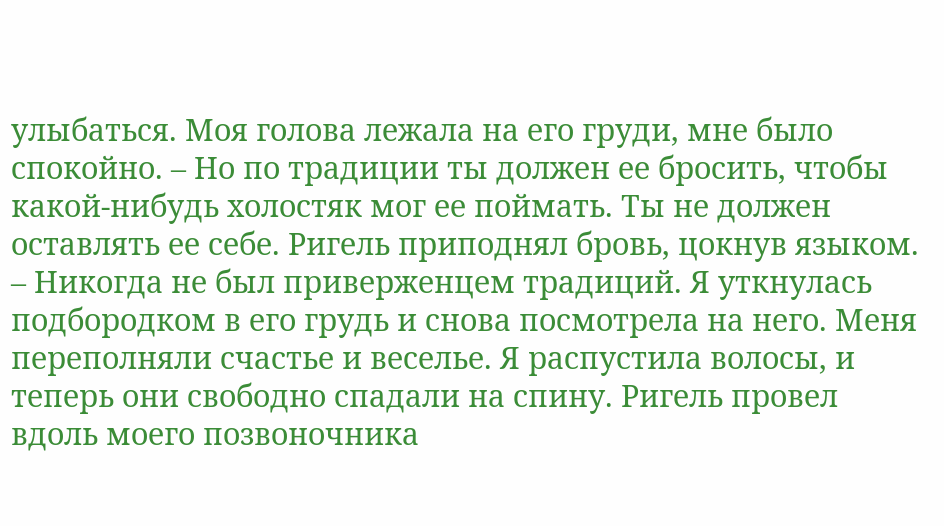улыбаться. Моя голова лежала на его груди, мне было спокойно. – Но по традиции ты должен ее бросить, чтобы какой-нибудь холостяк мог ее поймать. Ты не должен оставлять ее себе. Ригель приподнял бровь, цокнув языком. – Никогда не был приверженцем традиций. Я уткнулась подбородком в его грудь и снова посмотрела на него. Меня переполняли счастье и веселье. Я распустила волосы, и теперь они свободно спадали на спину. Ригель провел вдоль моего позвоночника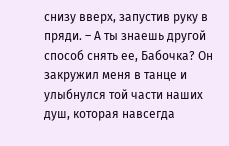снизу вверх, запустив руку в пряди. – А ты знаешь другой способ снять ее, Бабочка? Он закружил меня в танце и улыбнулся той части наших душ, которая навсегда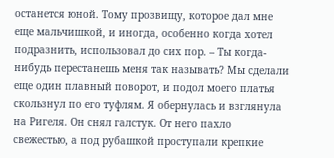останется юной. Тому прозвищу, которое дал мне еще мальчишкой, и иногда, особенно когда хотел подразнить, использовал до сих пор. – Ты когда-нибудь перестанешь меня так называть? Мы сделали еще один плавный поворот, и подол моего платья скользнул по его туфлям. Я обернулась и взглянула на Ригеля. Он снял галстук. От него пахло свежестью, а под рубашкой проступали крепкие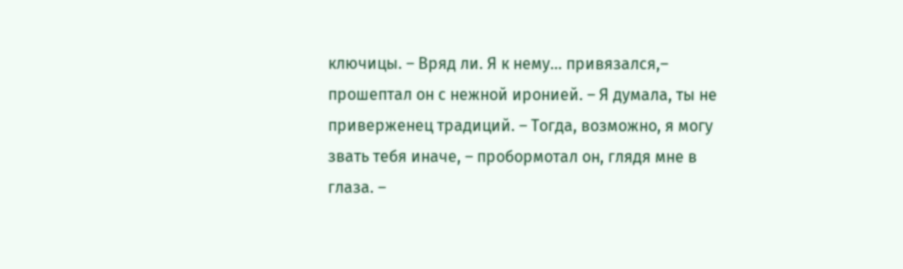ключицы. – Вряд ли. Я к нему… привязался,– прошептал он с нежной иронией. – Я думала, ты не приверженец традиций. – Тогда, возможно, я могу звать тебя иначе, – пробормотал он, глядя мне в глаза. –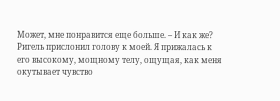Может, мне понравится еще больше. – И как же? Ригель прислонил голову к моей. Я прижалась к его высокому, мощному телу, ощущая, как меня окутывает чувство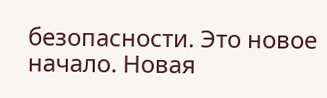безопасности. Это новое начало. Новая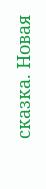сказка. Новая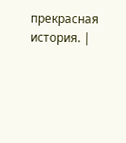прекрасная история. |